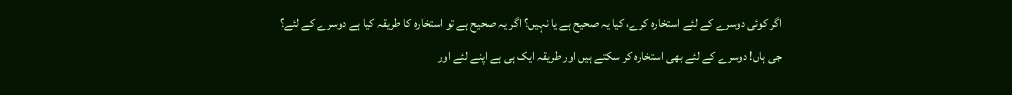اگر کوئی دوسرے کے لئے استخارہ کرے، کیا یہ صحیح ہے یا نہیں؟ اگر یہ صحیح ہے تو استخارہ کا طریقہ کیا ہے دوسرے کے لئے؟
جی ہاں! دوسرے کے لئے بھی استخارہ کر سکتے ہیں اور طریقہ ایک ہی ہے اپنے لئے اور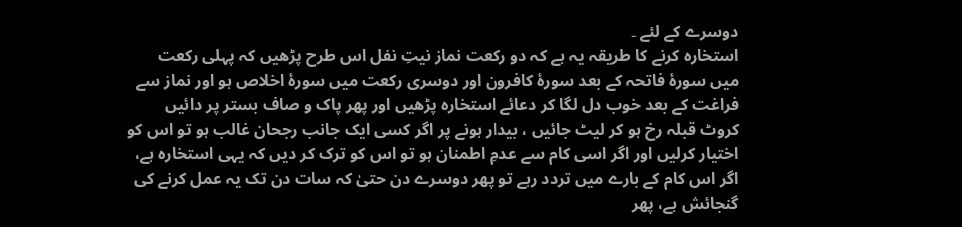دوسرے کے لئے ۔
استخارہ کرنے کا طریقہ یہ ہے کہ دو رکعت نماز نیتِ نفل اس طرح پڑھیں کہ پہلی رکعت میں سورۂ فاتحہ کے بعد سورۂ کافرون اور دوسری رکعت میں سورۂ اخلاص ہو اور نماز سے فراغت کے بعد خوب دل لگا کر دعائے استخارہ پڑھیں اور پھر پاک و صاف بستر پر دائیں کروٹ قبلہ رخ ہو کر لیٹ جائیں ، بیدار ہونے پر اگر کسی ایک جانب رجحان غالب ہو تو اس کو اختیار کرلیں اور اگر اسی کام سے عدمِ اطمنان ہو تو اس کو ترک کر دیں کہ یہی استخارہ ہے، اگر اس کام کے بارے میں تردد رہے تو پھر دوسرے دن حتیٰ کہ سات دن تک یہ عمل کرنے کی گنجائش ہے، پھر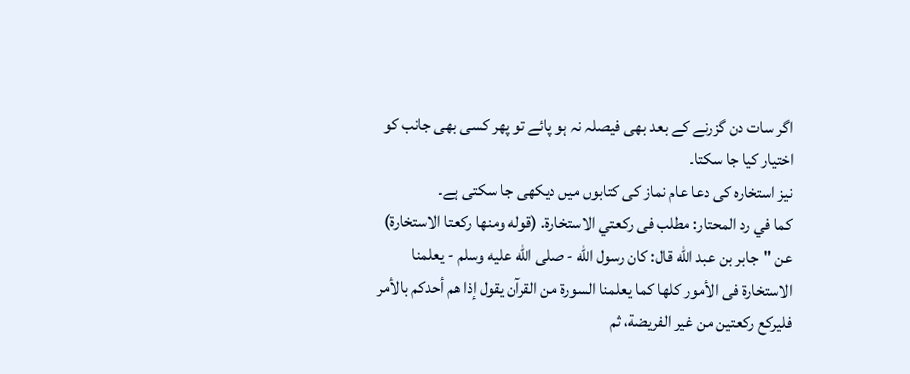اگر سات دن گزرنے کے بعد بھی فیصلہ نہ ہو پائے تو پھر کسی بھی جانب کو اختیار کیا جا سکتا۔
نیز استخارہ کی دعا عام نماز کی کتابوں میں دیکھی جا سکتی ہے۔
کما في رد المحتار: مطلب فی ركعتي الاستخارة. (قوله ومنها ركعتا الاستخارة) عن "جابر بن عبد الله قال: كان رسول الله - صلى الله عليه وسلم - يعلمنا الاستخارة فی الأمور كلها كما يعلمنا السورة من القرآن يقول إذا هم أحدكم بالأمر فليركع ركعتين من غير الفريضة، ثم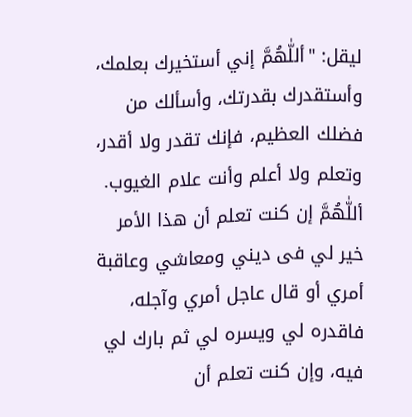ليقل: "أللّٰهُمَّ إني أستخيرك بعلمك، وأستقدرك بقدرتك، وأسألك من فضلك العظيم، فإنك تقدر ولا أقدر، وتعلم ولا أعلم وأنت علام الغيوب. أللّٰهُمَّ إن كنت تعلم أن هذا الأمر خير لي فی ديني ومعاشي وعاقبة أمري أو قال عاجل أمري وآجله، فاقدره لي ويسره لي ثم بارك لي فیه، وإن كنت تعلم أن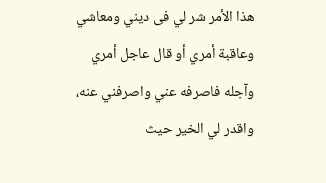هذا الأمر شر لي فی ديني ومعاشي وعاقبة أمري أو قال عاجل أمري وآجله فاصرفه عني واصرفني عنه، واقدر لي الخير حيث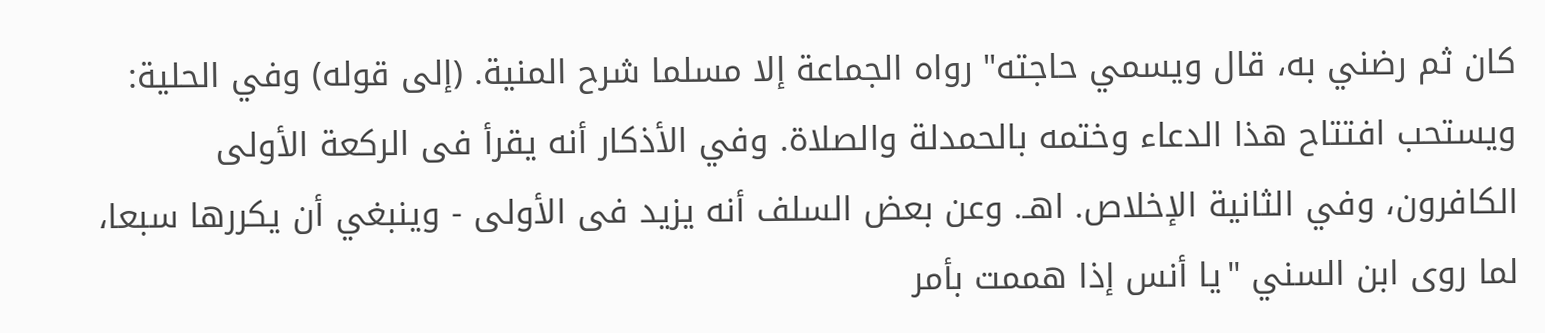كان ثم رضني به، قال ويسمي حاجته" رواه الجماعة إلا مسلما شرح المنية. (إلى قوله) وفي الحلية: ويستحب افتتاح هذا الدعاء وختمه بالحمدلة والصلاة. وفي الأذكار أنه يقرأ فی الركعة الأولى الكافرون، وفي الثانية الإخلاص. اهـ. وعن بعض السلف أنه يزيد فی الأولى - وينبغي أن يكررها سبعا، لما روى ابن السني "يا أنس إذا هممت بأمر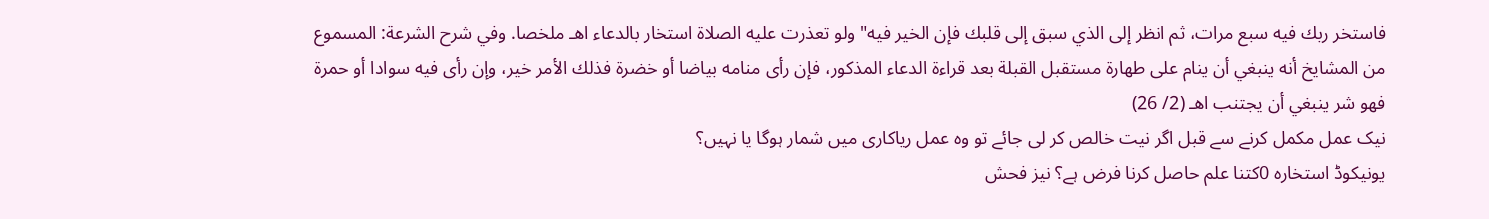فاستخر ربك فیه سبع مرات، ثم انظر إلى الذي سبق إلى قلبك فإن الخير فیه" ولو تعذرت عليه الصلاة استخار بالدعاء اهـ ملخصا. وفي شرح الشرعة: المسموع من المشايخ أنه ينبغي أن ينام على طهارة مستقبل القبلة بعد قراءة الدعاء المذكور، فإن رأى منامه بياضا أو خضرة فذلك الأمر خير، وإن رأى فیه سوادا أو حمرة فهو شر ينبغي أن يجتنب اهـ (2/ 26)
نیک عمل مکمل کرنے سے قبل اگر نیت خالص کر لی جائے تو وہ عمل ریاکاری میں شمار ہوگا یا نہیں؟
یونیکوڈ استخارہ 0کتنا علم حاصل کرنا فرض ہے؟ نیز فحش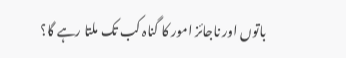باتوں اور ناجائز امور کا گناہ کب تک ملتا رہے گا؟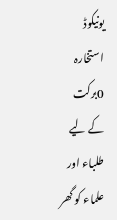یونیکوڈ استخارہ 0برکت کے لیے طلباء اور علماء کو گھر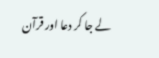لے جا کر دعا اور قرآن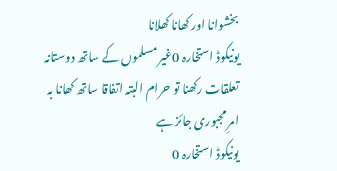بخشوانا اور کھانا کھلانا
یونیکوڈ استخارہ 0غیر مسلموں کے ساتھ دوستانہ تعلقات رکھنا تو حرام البتہ اتفاقا ساتھ کھانا بہ امرِ مجبوری جائز ہے
یونیکوڈ استخارہ 0